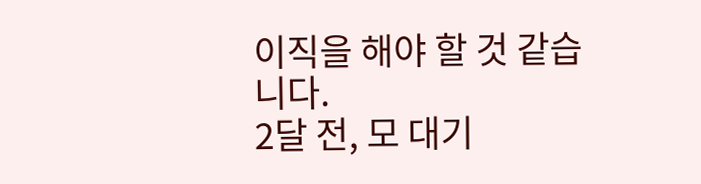이직을 해야 할 것 같습니다.
2달 전, 모 대기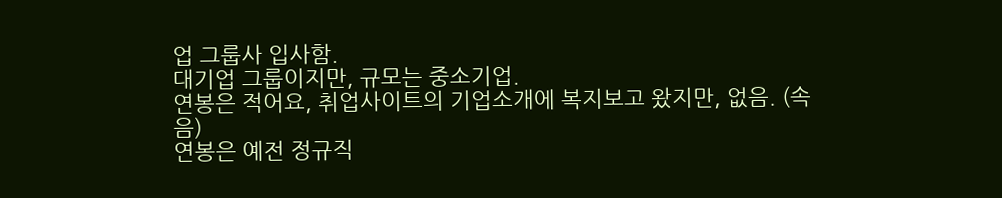업 그룹사 입사함.
대기업 그룹이지만, 규모는 중소기업.
연봉은 적어요, 취업사이트의 기업소개에 복지보고 왔지만, 없음. (속음)
연봉은 예전 정규직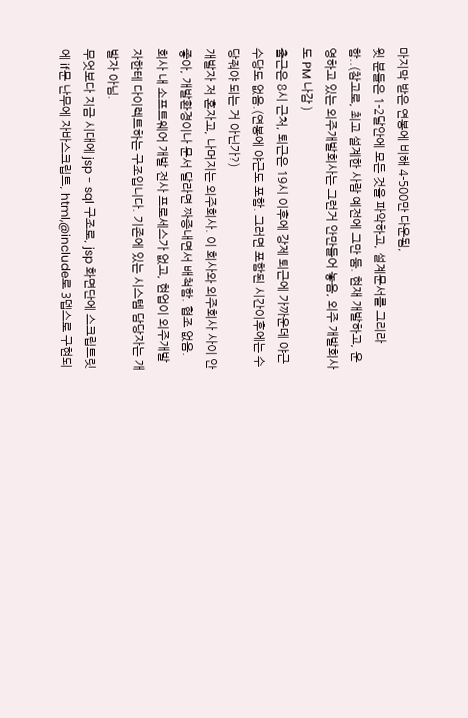마지막 받은 연봉에 비해 4-500만 다운됨,
윗 분들은 1-2달안에 모든 것을 파악하고, 설계문서를 그리라 함..(참고로, 최고 설계한 사람 예전에 그만 둠. 현재 개발하고, 운영하고 있는 외주개발회사는 그런거 안만들어 놓음, 외주 개발회사도 PM 나감 )
출근은 8시 근처, 퇴근은 19시 이후에 강제 퇴근에 가까운데 야근수당도 없음.(연봉에 야근도 포함. 그러면 포함된 시간이후에는 수당줘야 되는 거 아닌가?)
개발자 저 혼자고, 나머지는 외주회사. 이 회사와 외주회사 사이 안좋아, 개발환경이나 문서 달라면 짜증내면서 배척함. 협조 없음.
회사 내 소프트웨어 개발 전사 프로세스가 없고, 현업이 외주개발자한테 다이렉트하는 구조입니다. 기존에 있는 시스템 담당자는 개발자 아님.
무엇보다 지금 시대에 jsp - sql 구조로, jsp 화면단에 스크립트릿에 if문 난무에 자바스크립트, html,@include로 3뎁스로 구현되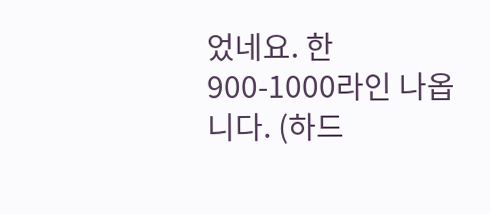었네요. 한 900-1000라인 나옵니다. (하드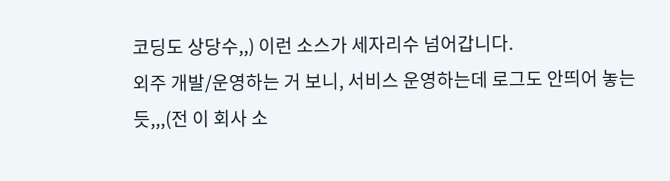코딩도 상당수,,) 이런 소스가 세자리수 넘어갑니다.
외주 개발/운영하는 거 보니, 서비스 운영하는데 로그도 안띄어 놓는듯,,,(전 이 회사 소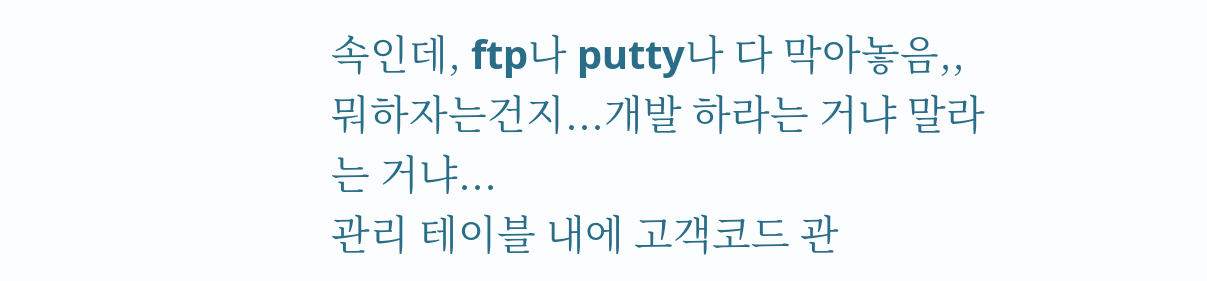속인데, ftp나 putty나 다 막아놓음,, 뭐하자는건지...개발 하라는 거냐 말라는 거냐...
관리 테이블 내에 고객코드 관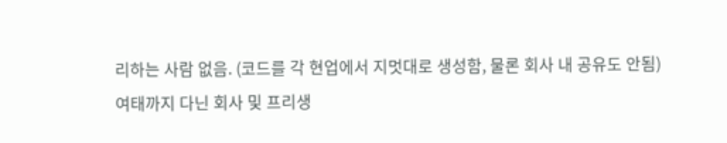리하는 사람 없음. (코드를 각 현업에서 지멋대로 생성함, 물론 회사 내 공유도 안됨)
여태까지 다닌 회사 및 프리생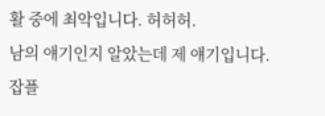활 중에 최악입니다. 허허허.
남의 얘기인지 알았는데 제 얘기입니다. 잡플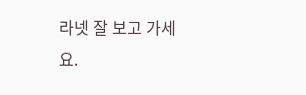라넷 잘 보고 가세요.